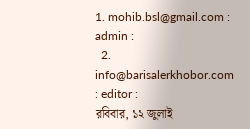1. mohib.bsl@gmail.com : admin :
  2. info@barisalerkhobor.com : editor :
রবিবার, ১২ জুলাই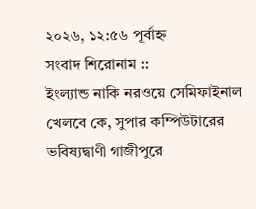২০২৬, ১২:৫৬ পূর্বাহ্ন
সংবাদ শিরোনাম ::
ইংল্যান্ড নাকি নরওয়ে সেমিফাইনাল খেলবে কে, সুপার কম্পিউটারের ভবিষ্যদ্বাণী গাজীপুরে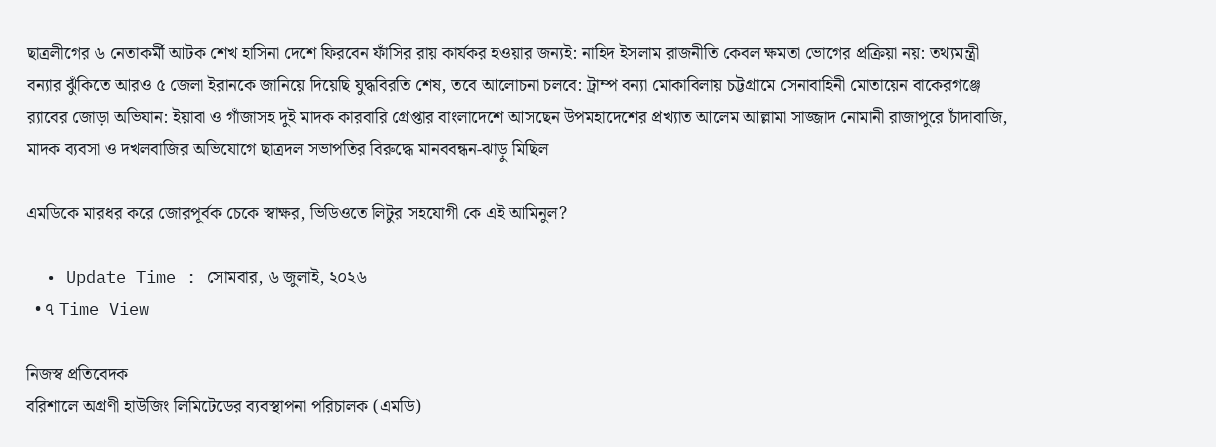ছাত্রলীগের ৬ নেতাকর্মী আটক শেখ হাসিনা দেশে ফিরবেন ফাঁসির রায় কার্যকর হওয়ার জন্যই: নাহিদ ইসলাম রাজনীতি কেবল ক্ষমতা ভোগের প্রক্রিয়া নয়: তথ্যমন্ত্রী বন্যার ঝুঁকিতে আরও ৫ জেলা ইরানকে জানিয়ে দিয়েছি যুদ্ধবিরতি শেষ, তবে আলোচনা চলবে: ট্রাম্প বন্যা মোকাবিলায় চট্টগ্রামে সেনাবাহিনী মোতায়েন বাকেরগঞ্জে র‍্যাবের জোড়া অভিযান: ইয়াবা ও গাঁজাসহ দুই মাদক কারবারি গ্রেপ্তার বাংলাদেশে আসছেন উপমহাদেশের প্রখ্যাত আলেম আল্লামা সাজ্জাদ নোমানী রাজাপুরে চাঁদাবাজি, মাদক ব্যবসা ও দখলবাজির অভিযোগে ছাত্রদল সভাপতির বিরুদ্ধে মানববন্ধন-ঝাড়ু মিছিল

এমডিকে মারধর করে জোরপূর্বক চেকে স্বাক্ষর, ভিডিওতে লিটুর সহযোগী কে এই আমিনুল?

  • Update Time : সোমবার, ৬ জুলাই, ২০২৬
  • ৭ Time View

নিজস্ব প্রতিবেদক
বরিশালে অগ্রণী হাউজিং লিমিটেডের ব্যবস্থাপনা পরিচালক (এমডি)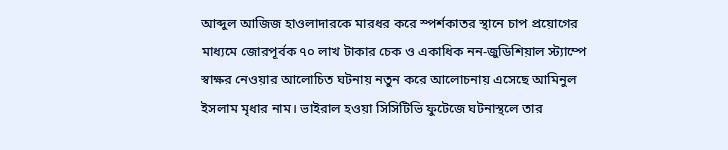আব্দুল আজিজ হাওলাদারকে মারধর করে স্পর্শকাতর স্থানে চাপ প্রয়োগের মাধ্যমে জোরপূর্বক ৭০ লাখ টাকার চেক ও একাধিক নন-জুডিশিয়াল স্ট্যাম্পে স্বাক্ষর নেওয়ার আলোচিত ঘটনায় নতুন করে আলোচনায় এসেছে আমিনুল ইসলাম মৃধার নাম। ভাইরাল হওয়া সিসিটিভি ফুটেজে ঘটনাস্থলে তার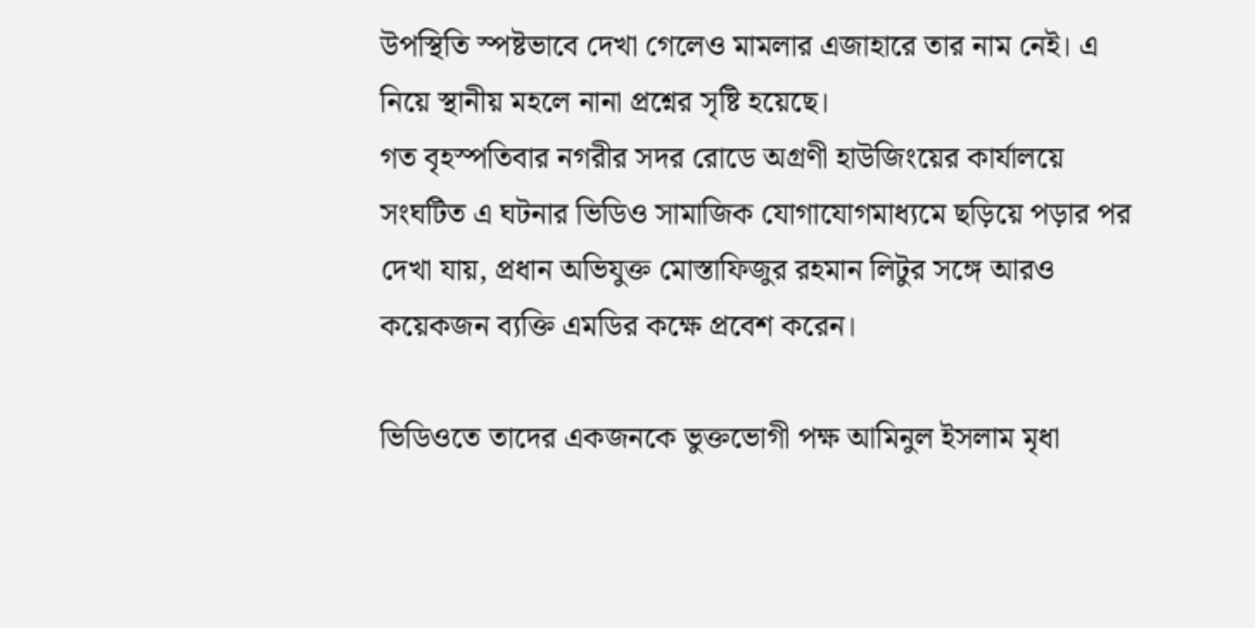উপস্থিতি স্পষ্টভাবে দেখা গেলেও মামলার এজাহারে তার নাম নেই। এ নিয়ে স্থানীয় মহলে নানা প্রশ্নের সৃষ্টি হয়েছে।
গত বৃহস্পতিবার নগরীর সদর রোডে অগ্রণী হাউজিংয়ের কার্যালয়ে সংঘটিত এ ঘটনার ভিডিও সামাজিক যোগাযোগমাধ্যমে ছড়িয়ে পড়ার পর দেখা যায়, প্রধান অভিযুক্ত মোস্তাফিজুর রহমান লিটুর সঙ্গে আরও কয়েকজন ব্যক্তি এমডির কক্ষে প্রবেশ করেন।

ভিডিওতে তাদের একজনকে ভুক্তভোগী পক্ষ আমিনুল ইসলাম মৃধা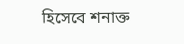হিসেবে শনাক্ত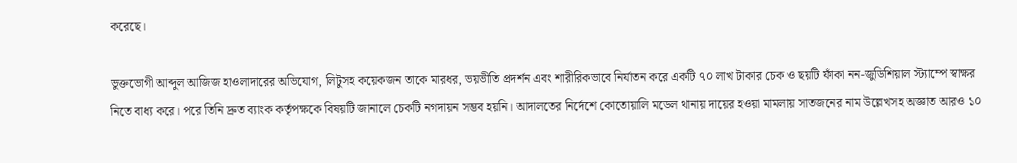করেছে।

ভুক্তভোগী আব্দুল আজিজ হাওলাদারের অভিযোগ, লিটুসহ কয়েকজন তাকে মারধর, ভয়ভীতি প্রদর্শন এবং শারীরিকভাবে নির্যাতন করে একটি ৭০ লাখ টাকার চেক ও ছয়টি ফাঁকা নন-জুডিশিয়াল স্ট্যাম্পে স্বাক্ষর নিতে বাধ্য করে। পরে তিনি দ্রুত ব্যাংক কর্তৃপক্ষকে বিষয়টি জানালে চেকটি নগদায়ন সম্ভব হয়নি। আদালতের নির্দেশে কোতোয়ালি মডেল থানায় দায়ের হওয়া মামলায় সাতজনের নাম উল্লেখসহ অজ্ঞাত আরও ১০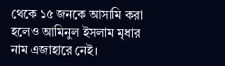থেকে ১৫ জনকে আসামি করা হলেও আমিনুল ইসলাম মৃধার নাম এজাহারে নেই।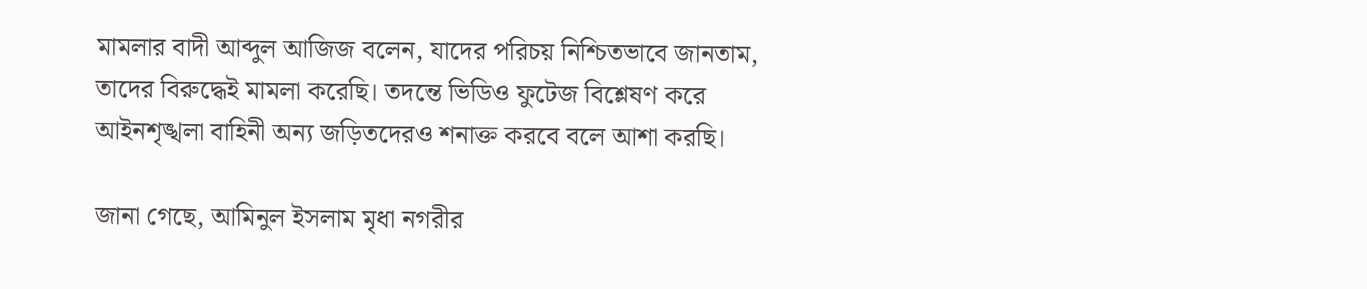মামলার বাদী আব্দুল আজিজ বলেন, যাদের পরিচয় নিশ্চিতভাবে জানতাম, তাদের বিরুদ্ধেই মামলা করেছি। তদন্তে ভিডিও ফুটেজ বিশ্লেষণ করে আইনশৃঙ্খলা বাহিনী অন্য জড়িতদেরও শনাক্ত করবে বলে আশা করছি।

জানা গেছে, আমিনুল ইসলাম মৃধা নগরীর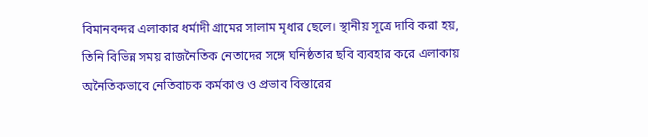বিমানবন্দর এলাকার ধর্মাদী গ্রামের সালাম মৃধার ছেলে। স্থানীয় সূত্রে দাবি করা হয়, তিনি বিভিন্ন সময় রাজনৈতিক নেতাদের সঙ্গে ঘনিষ্ঠতার ছবি ব্যবহার করে এলাকায় অনৈতিকভাবে নেতিবাচক কর্মকাণ্ড ও প্রভাব বিস্তারের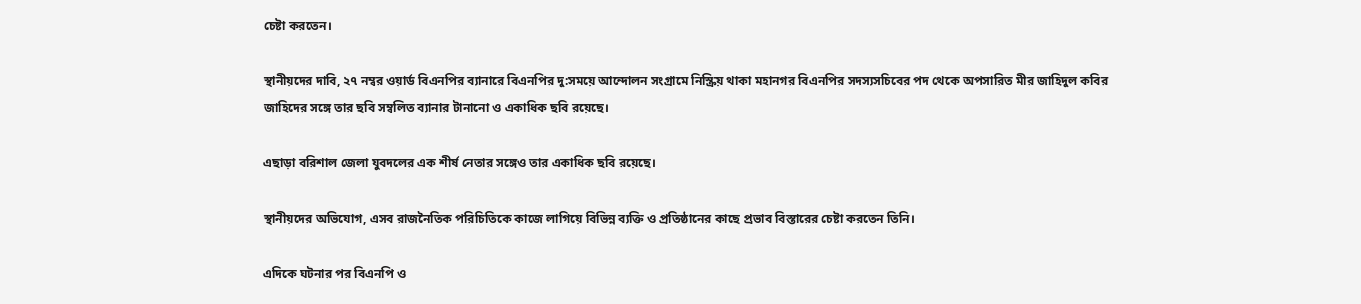চেষ্টা করতেন।

স্থানীয়দের দাবি, ২৭ নম্বর ওয়ার্ড বিএনপির ব্যানারে বিএনপির দু:সময়ে আন্দোলন সংগ্রামে নিস্ক্রিয় থাকা মহানগর বিএনপির সদস্যসচিবের পদ থেকে অপসারিত মীর জাহিদুল কবির জাহিদের সঙ্গে তার ছবি সম্বলিত ব্যানার টানানো ও একাধিক ছবি রয়েছে।

এছাড়া বরিশাল জেলা যুবদলের এক শীর্ষ নেতার সঙ্গেও তার একাধিক ছবি রয়েছে।

স্থানীয়দের অভিযোগ, এসব রাজনৈতিক পরিচিতিকে কাজে লাগিয়ে বিভিন্ন ব্যক্তি ও প্রতিষ্ঠানের কাছে প্রভাব বিস্তারের চেষ্টা করতেন তিনি।

এদিকে ঘটনার পর বিএনপি ও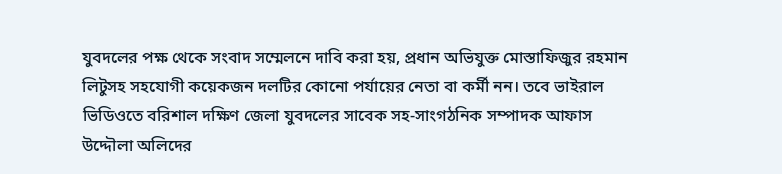যুবদলের পক্ষ থেকে সংবাদ সম্মেলনে দাবি করা হয়, প্রধান অভিযুক্ত মোস্তাফিজুর রহমান লিটুসহ সহযোগী কয়েকজন দলটির কোনো পর্যায়ের নেতা বা কর্মী নন। তবে ভাইরাল ভিডিওতে বরিশাল দক্ষিণ জেলা যুবদলের সাবেক সহ-সাংগঠনিক সম্পাদক আফাস উদ্দৌলা অলিদের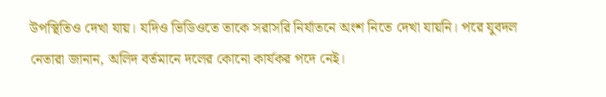উপস্থিতিও দেখা যায়। যদিও ভিডিওতে তাকে সরাসরি নির্যাতনে অংশ নিতে দেখা যায়নি। পরে যুবদল নেতারা জানান, অলিদ বর্তমানে দলের কোনো কার্যকর পদে নেই।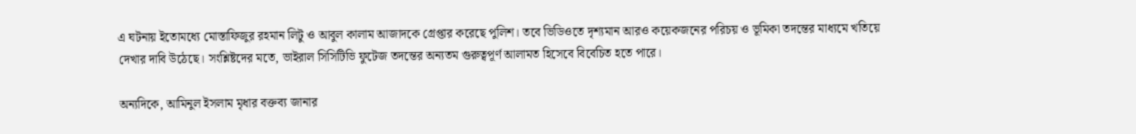এ ঘটনায় ইতোমধ্যে মোস্তাফিজুর রহমান লিটু ও আবুল কালাম আজাদকে গ্রেপ্তার করেছে পুলিশ। তবে ভিডিওতে দৃশ্যমান আরও কয়েকজনের পরিচয় ও ভূমিকা তদন্তের মাধ্যমে খতিয়ে দেখার দাবি উঠেছে। সংশ্লিষ্টদের মতে, ভাইরাল সিসিটিভি ফুটেজ তদন্তের অন্যতম গুরুত্বপূর্ণ আলামত হিসেবে বিবেচিত হতে পারে।

অন্যদিকে, আমিনুল ইসলাম মৃধার বক্তব্য জানার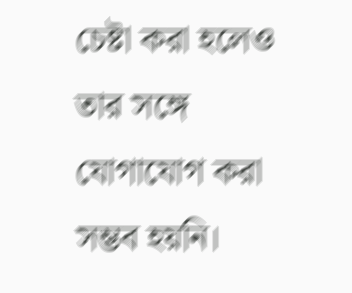চেষ্টা করা হলেও তার সঙ্গে যোগাযোগ করা সম্ভব হয়নি।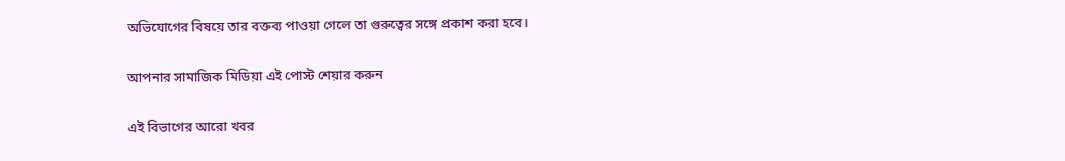অভিযোগের বিষয়ে তার বক্তব্য পাওয়া গেলে তা গুরুত্বের সঙ্গে প্রকাশ করা হবে।

আপনার সামাজিক মিডিয়া এই পোস্ট শেয়ার করুন

এই বিভাগের আরো খবর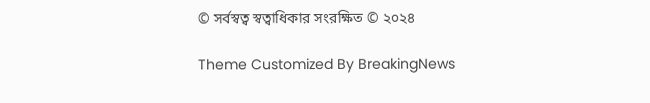© সর্বস্বত্ব স্বত্বাধিকার সংরক্ষিত © ২০২৪

Theme Customized By BreakingNews